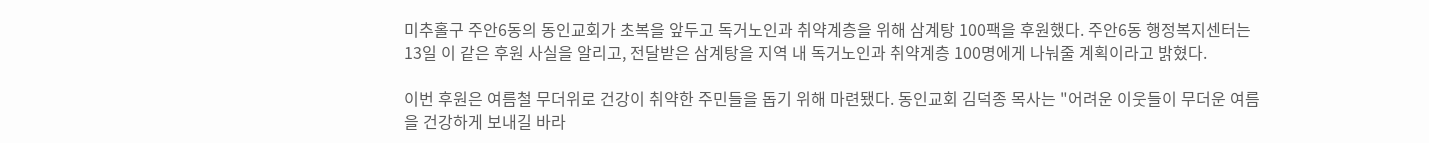미추홀구 주안6동의 동인교회가 초복을 앞두고 독거노인과 취약계층을 위해 삼계탕 100팩을 후원했다. 주안6동 행정복지센터는 13일 이 같은 후원 사실을 알리고, 전달받은 삼계탕을 지역 내 독거노인과 취약계층 100명에게 나눠줄 계획이라고 밝혔다.

이번 후원은 여름철 무더위로 건강이 취약한 주민들을 돕기 위해 마련됐다. 동인교회 김덕종 목사는 "어려운 이웃들이 무더운 여름을 건강하게 보내길 바라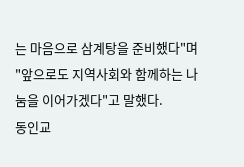는 마음으로 삼계탕을 준비했다"며 "앞으로도 지역사회와 함께하는 나눔을 이어가겠다"고 말했다.
동인교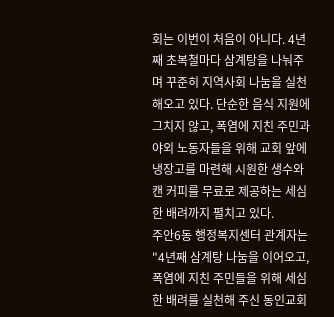회는 이번이 처음이 아니다. 4년째 초복철마다 삼계탕을 나눠주며 꾸준히 지역사회 나눔을 실천해오고 있다. 단순한 음식 지원에 그치지 않고, 폭염에 지친 주민과 야외 노동자들을 위해 교회 앞에 냉장고를 마련해 시원한 생수와 캔 커피를 무료로 제공하는 세심한 배려까지 펼치고 있다.
주안6동 행정복지센터 관계자는 "4년째 삼계탕 나눔을 이어오고, 폭염에 지친 주민들을 위해 세심한 배려를 실천해 주신 동인교회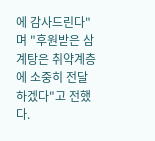에 감사드린다"며 "후원받은 삼계탕은 취약계층에 소중히 전달하겠다"고 전했다.